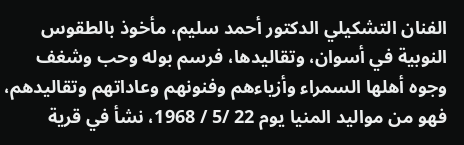الفنان التشكيلي الدكتور أحمد سليم، مأخوذ بالطقوس النوبية في أسوان، وتقاليدها، فرسم بوله وحب وشغف وجوه أهلها السمراء وأزياءهم وفنونهم وعاداتهم وتقاليدهم، فهو من مواليد المنيا يوم 22 /5 / 1968، نشأ في قرية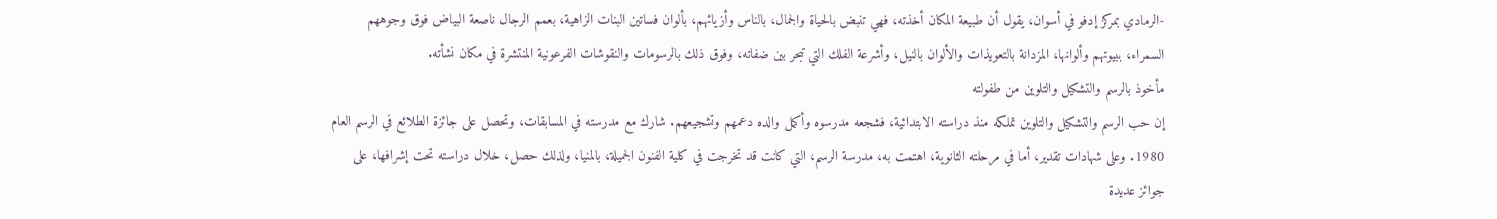-الرمادي بمركز إدفو في أسوان، يقول أن طبيعة المكان أخذته، فهي تنبض بالحياة والجمال، بالناس وأزيائهم، بألوان فساتين البنات الزاهية، بعمم الرجال ناصعة البياض فوق وجوههم السمراء، ببيوتهم وألوانها، المزدانة بالتعويذات والألوان بالنيل، وأشرعة الفلك التي تبحر بين ضفاته، وفوق ذلك بالرسومات والنقوشات الفرعونية المنتشرة في مكان نشأته.
مأخوذ بالرسم والتشكيل والتلوين من طفولته
إن حب الرسم والتشكيل والتلوين تملكه منذ دراسته الابتدائية، فشجعه مدرسوه وأكمل والده دعمهم وتشجيعهم. شارك مع مدرسته في المسابقات، وتحصل على جائزة الطلائع في الرسم العام 1980. وعلى شهادات تقدير، أما في مرحلته الثانوية، اهتمت به، مدرسة الرسم، التي كانت قد تخرجت في كلية الفنون الجميلة، بالمنيا، ولذلك حصل، خلال دراسته تحت إشرافها، على جوائز عديدة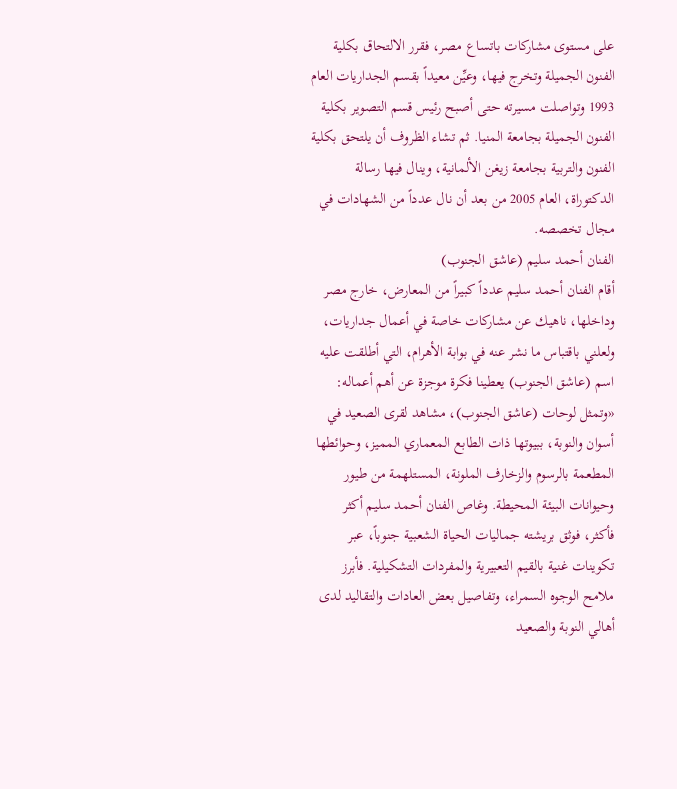على مستوى مشاركات باتساع مصر، فقرر الالتحاق بكلية الفنون الجميلة وتخرج فيها، وعيِّن معيداً بقسم الجداريات العام 1993 وتواصلت مسيرته حتى أصبح رئيس قسم التصوير بكلية الفنون الجميلة بجامعة المنيا. ثم تشاء الظروف أن يلتحق بكلية الفنون والتربية بجامعة زيغن الألمانية، وينال فيها رسالة الدكتوراة، العام 2005 من بعد أن نال عدداً من الشهادات في مجال تخصصه.
الفنان أحمد سليم (عاشق الجنوب)
أقام الفنان أحمد سليم عدداً كبيراً من المعارض، خارج مصر وداخلها، ناهيك عن مشاركات خاصة في أعمال جداريات، ولعلني باقتباس ما نشر عنه في بوابة الأهرام، التي أطلقت عليه اسم (عاشق الجنوب) يعطينا فكرة موجزة عن أهم أعماله: «وتمثل لوحات (عاشق الجنوب)، مشاهد لقرى الصعيد في أسوان والنوبة، ببيوتها ذات الطابع المعماري المميز، وحوائطها المطعمة بالرسوم والزخارف الملونة، المستلهمة من طيور وحيوانات البيئة المحيطة. وغاص الفنان أحمد سليم أكثر فأكثر، فوثق بريشته جماليات الحياة الشعبية جنوباً، عبر تكوينات غنية بالقيم التعبيرية والمفردات التشكيلية. فأبرز ملامح الوجوه السمراء، وتفاصيل بعض العادات والتقاليد لدى أهالي النوبة والصعيد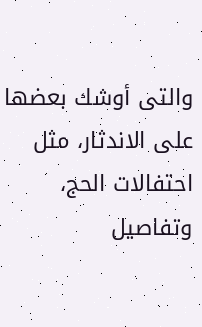والتى أوشك بعضها على الاندثار، مثل احتفالات الحج، وتفاصيل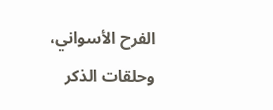الفرح الأسواني، وحلقات الذكر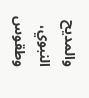والمديح النبوي، وطقوس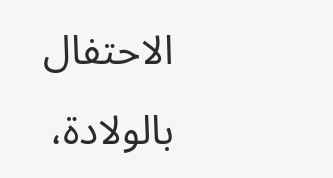الاحتفال بالولادة،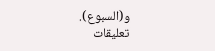و(السبوع).
تعليقات